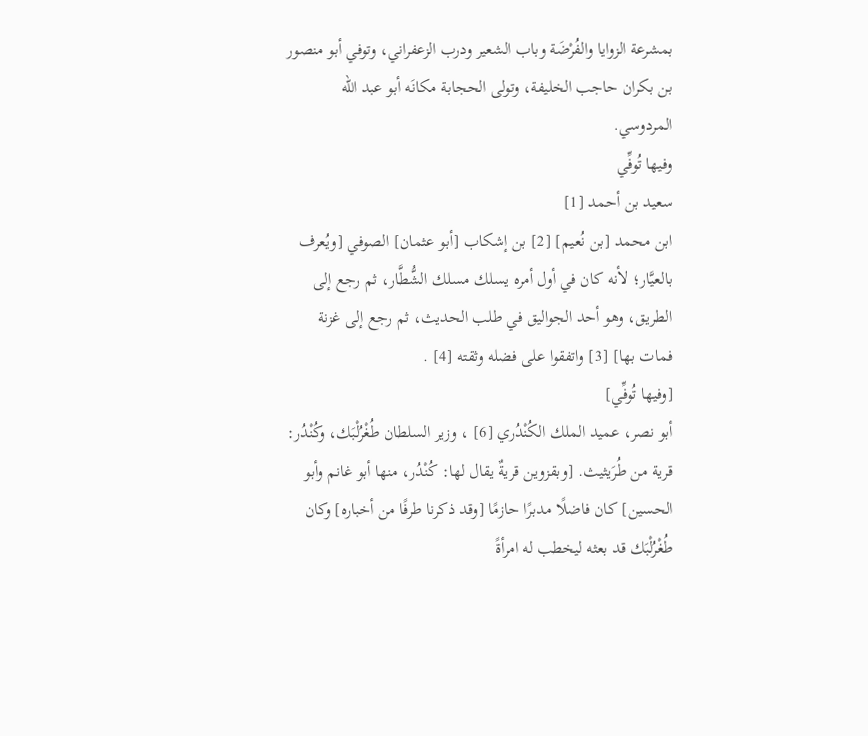بمشرعة الزوايا والفُرْضَة وباب الشعير ودرب الزعفراني، وتوفي أبو منصور بن بكران حاجب الخليفة، وتولى الحجابة مكانَه أبو عبد الله المردوسي.
وفيها تُوفِّي
سعيد بن أحمد [1]
ابن محمد [بن نُعيم] [2] بن إشكاب [أبو عثمان] الصوفي [ويُعرف بالعيَّار؛ لأنه كان في أول أمره يسلك مسلك الشُّطَّار، ثم رجع إلى الطريق، وهو أحد الجواليق في طلب الحديث، ثم رجع إلى غزنة فمات بها] [3] واتفقوا على فضله وثقته [4] .
[وفيها تُوفِّي]
أبو نصر، عميد الملك الكُنْدُري [6] ، وزير السلطان طُغْرُلْبَك، وكُنْدُر: قرية من طُرَيثيث. [وبقزوين قريةٌ يقال لها: كُنْدُر، منها أبو غانم وأبو الحسين] كان فاضلًا مدبرًا حازمًا [وقد ذكرنا طرفًا من أخباره] وكان طُغْرُلْبَك قد بعثه ليخطب له امرأةً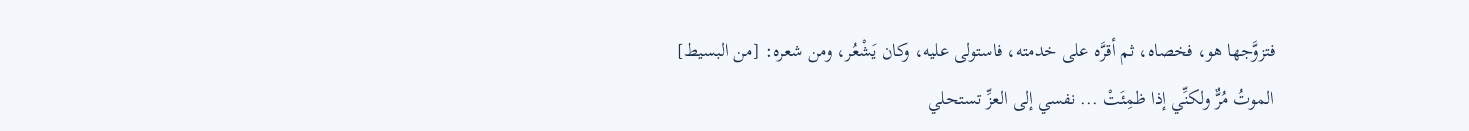فتزوَّجها هو، فخصاه، ثم أقرَّه على خدمته، فاستولى عليه، وكان يَشْعُر، ومن شعره: [من البسيط]
الموتُ مُرٌّ ولكنِّي إذا ظمِئَتْ ... نفسي إلى العزِّ تستحلي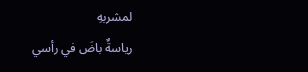لمشربهِ
رياسةٌ باضَ في رأسي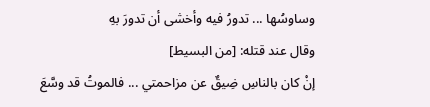وساوسُها ... تدورُ فيه وأخشى أن تدورَ بهِ
وقال عند قتله: [من البسيط]
إنْ كان بالناسِ ضِيقٌ عن مزاحمتي ... فالموتُ قد وسَّعَ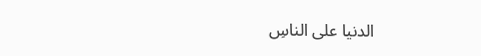الدنيا على الناسِ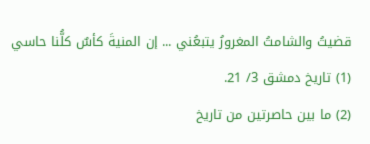قضيتُ والشامتُ المغرورُ يتبعُني ... إن المنيةَ كأسٌ كلُّنا حاسي
(1) تاريخ دمشق 3/ 21.
(2) ما بين حاصرتين من تاريخ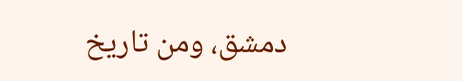دمشق، ومن تاريخ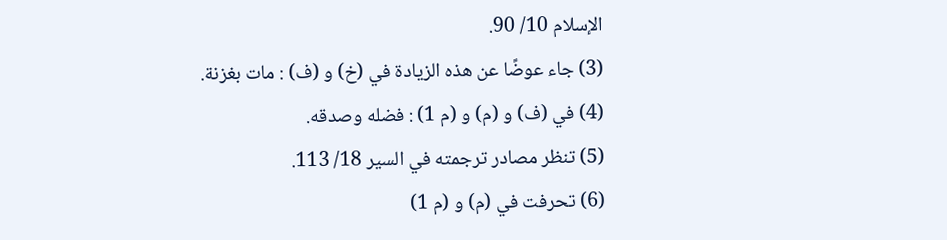الإسلام 10/ 90.
(3) جاء عوضًا عن هذه الزيادة في (خ) و (ف) : مات بغزنة.
(4) في (ف) و (م) و (م 1) : فضله وصدقه.
(5) تنظر مصادر ترجمته في السير 18/ 113.
(6) تحرفت في (م) و (م 1)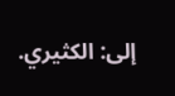إلى: الكثيري.